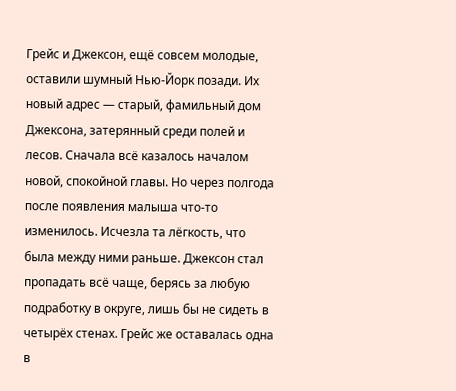Грейс и Джексон, ещё совсем молодые, оставили шумный Нью-Йорк позади. Их новый адрес — старый, фамильный дом Джексона, затерянный среди полей и лесов. Сначала всё казалось началом новой, спокойной главы. Но через полгода после появления малыша что-то изменилось. Исчезла та лёгкость, что была между ними раньше. Джексон стал пропадать всё чаще, берясь за любую подработку в округе, лишь бы не сидеть в четырёх стенах. Грейс же оставалась одна в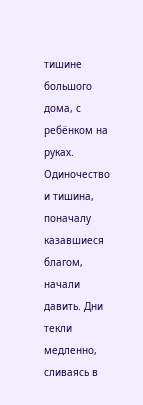тишине большого дома, с ребёнком на руках.
Одиночество и тишина, поначалу казавшиеся благом, начали давить. Дни текли медленно, сливаясь в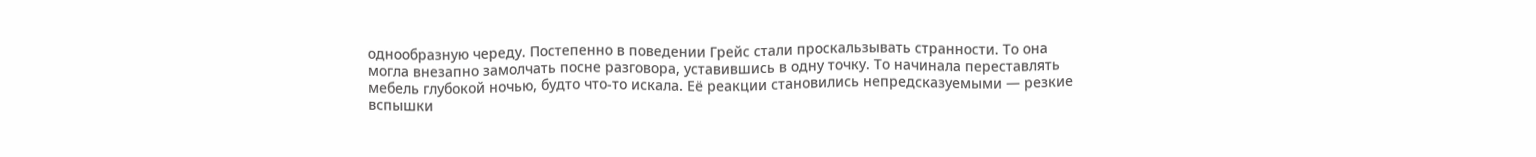однообразную череду. Постепенно в поведении Грейс стали проскальзывать странности. То она могла внезапно замолчать посне разговора, уставившись в одну точку. То начинала переставлять мебель глубокой ночью, будто что-то искала. Её реакции становились непредсказуемыми — резкие вспышки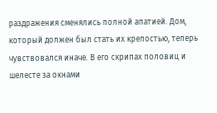раздражения сменялись полной апатией. Дом, который должен был стать их крепостью, теперь чувствовался иначе. В его скрипах половиц и шелесте за окнами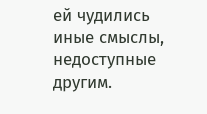ей чудились иные смыслы, недоступные другим.